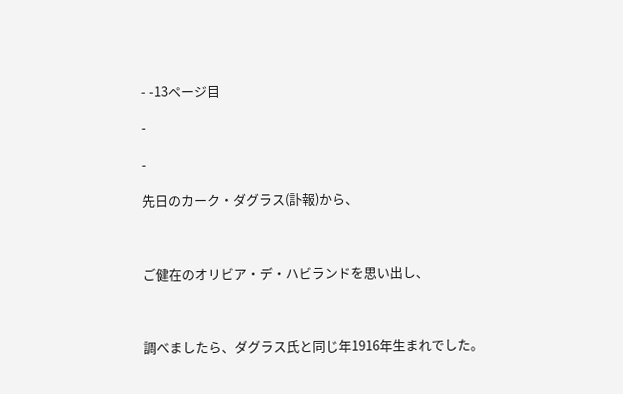- -13ページ目

-

-

先日のカーク・ダグラス(訃報)から、



ご健在のオリビア・デ・ハビランドを思い出し、



調べましたら、ダグラス氏と同じ年1916年生まれでした。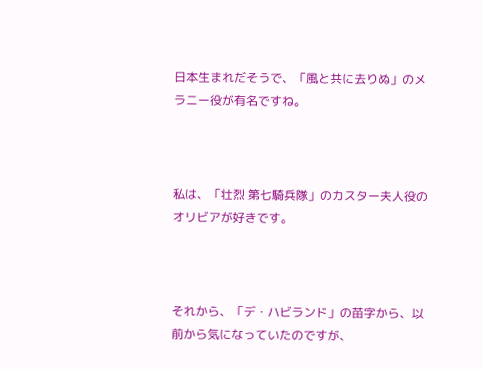日本生まれだそうで、「風と共に去りぬ」のメラニー役が有名ですね。



私は、「壮烈 第七騎兵隊」のカスター夫人役のオリビアが好きです。



それから、「デ・ハビランド」の苗字から、以前から気になっていたのですが、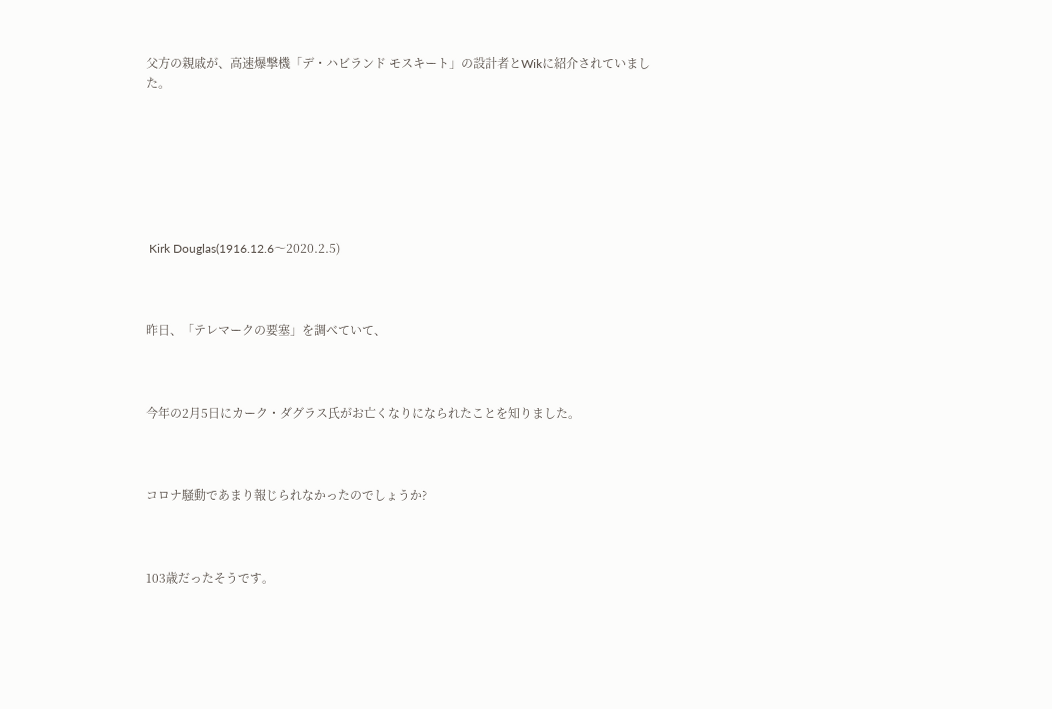父方の親戚が、高速爆撃機「デ・ハビランド モスキート」の設計者とWikに紹介されていました。







 Kirk Douglas(1916.12.6〜2020.2.5)



昨日、「テレマークの要塞」を調べていて、



今年の2月5日にカーク・ダグラス氏がお亡くなりになられたことを知りました。



コロナ騒動であまり報じられなかったのでしょうか?



103歳だったそうです。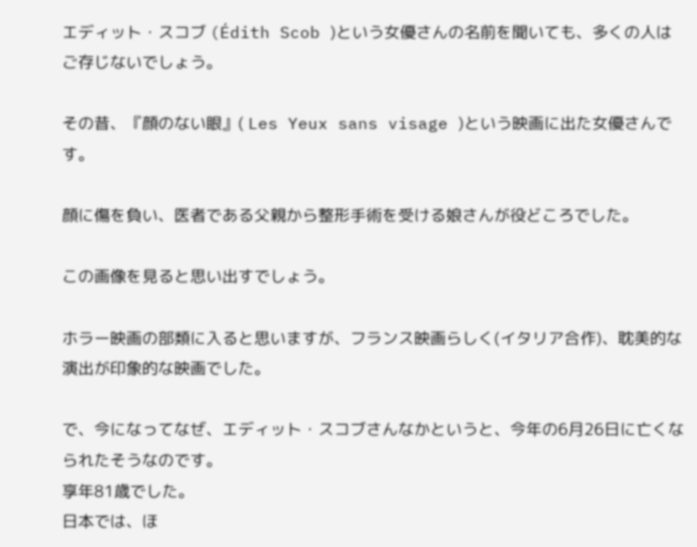エディット・スコブ (Édith Scob )という女優さんの名前を聞いても、多くの人はご存じないでしょう。

その昔、『顔のない眼』( Les Yeux sans visage )という映画に出た女優さんです。

顔に傷を負い、医者である父親から整形手術を受ける娘さんが役どころでした。

この画像を見ると思い出すでしょう。

ホラー映画の部類に入ると思いますが、フランス映画らしく(イタリア合作)、耽美的な演出が印象的な映画でした。

で、今になってなぜ、エディット・スコブさんなかというと、今年の6月26日に亡くなられたそうなのです。
享年81歳でした。
日本では、ほ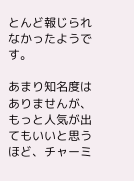とんど報じられなかったようです。

あまり知名度はありませんが、もっと人気が出てもいいと思うほど、チャーミ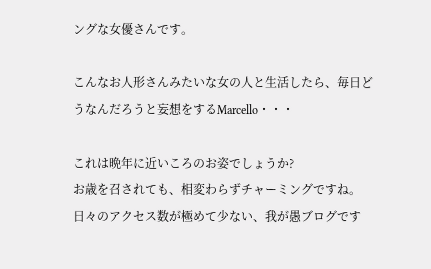ングな女優さんです。

こんなお人形さんみたいな女の人と生活したら、毎日どうなんだろうと妄想をするMarcello・・・

これは晩年に近いころのお姿でしょうか?
お歳を召されても、相変わらずチャーミングですね。
日々のアクセス数が極めて少ない、我が愚ブログです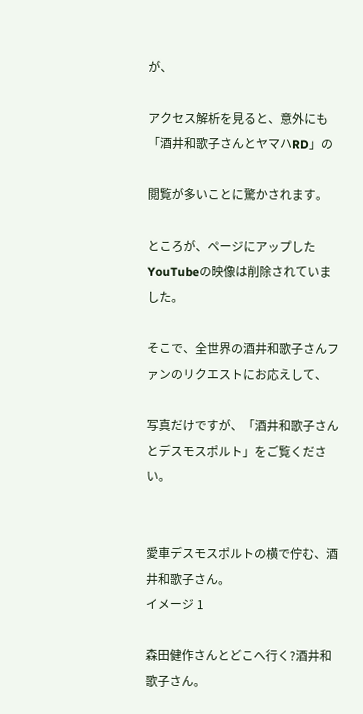が、

アクセス解析を見ると、意外にも「酒井和歌子さんとヤマハRD」の

閲覧が多いことに驚かされます。

ところが、ページにアップしたYouTubeの映像は削除されていました。

そこで、全世界の酒井和歌子さんファンのリクエストにお応えして、

写真だけですが、「酒井和歌子さんとデスモスポルト」をご覧ください。


愛車デスモスポルトの横で佇む、酒井和歌子さん。
イメージ 1

森田健作さんとどこへ行く?酒井和歌子さん。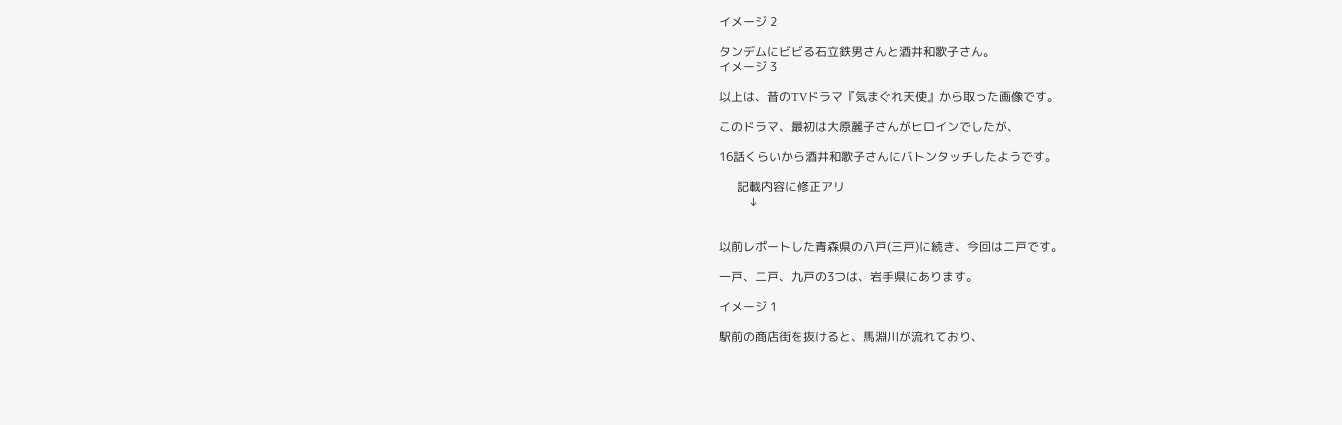イメージ 2

タンデムにビビる石立鉄男さんと酒井和歌子さん。
イメージ 3

以上は、昔のTVドラマ『気まぐれ天使』から取った画像です。

このドラマ、最初は大原麗子さんがヒロインでしたが、

16話くらいから酒井和歌子さんにバトンタッチしたようです。

      記載内容に修正アリ
          ↓


以前レポートした青森県の八戸(三戸)に続き、今回は二戸です。

一戸、二戸、九戸の3つは、岩手県にあります。

イメージ 1

駅前の商店街を抜けると、馬淵川が流れており、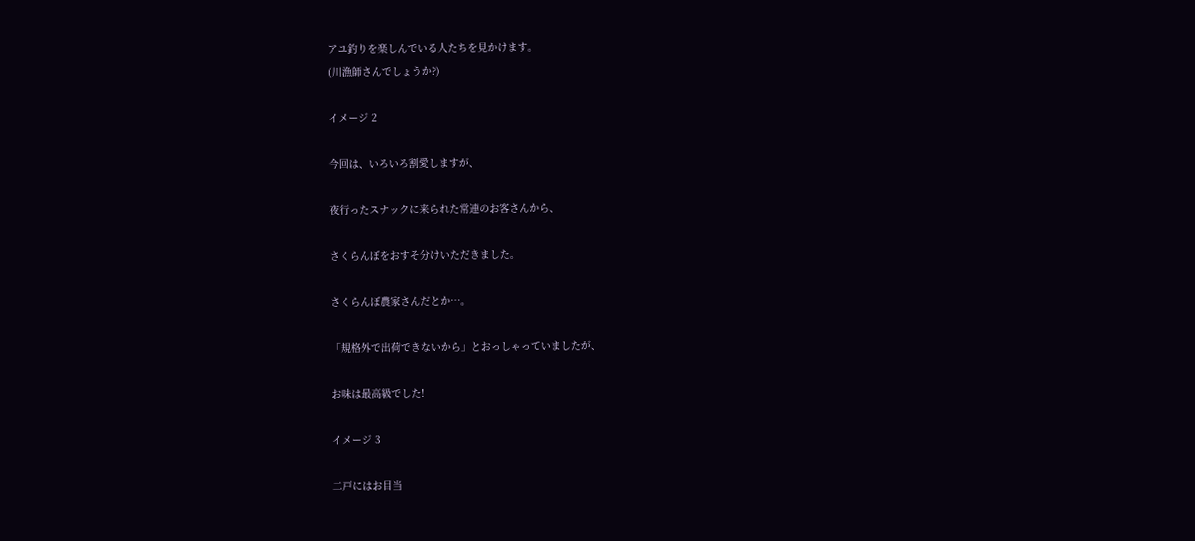アユ釣りを楽しんでいる人たちを見かけます。
(川漁師さんでしょうか?)

イメージ 2

今回は、いろいろ割愛しますが、

夜行ったスナックに来られた常連のお客さんから、

さくらんぼをおすそ分けいただきました。

さくらんぼ農家さんだとか…。

「規格外で出荷できないから」とおっしゃっていましたが、

お味は最高級でした!

イメージ 3

二戸にはお目当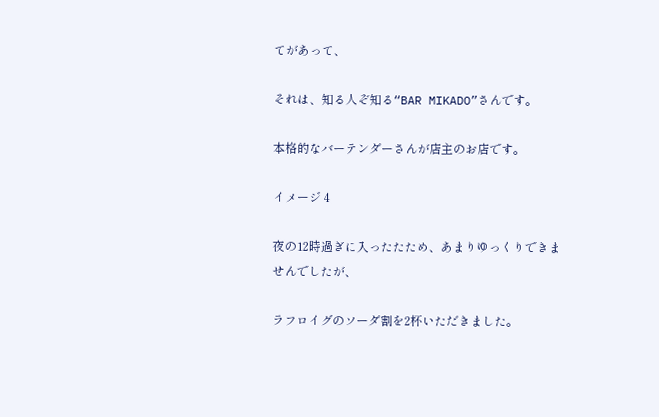てがあって、

それは、知る人ぞ知る“BAR MIKADO”さんです。

本格的なバーテンダーさんが店主のお店です。

イメージ 4

夜の12時過ぎに入ったたため、あまりゆっくりできませんでしたが、

ラフロイグのソーダ割を2杯いただきました。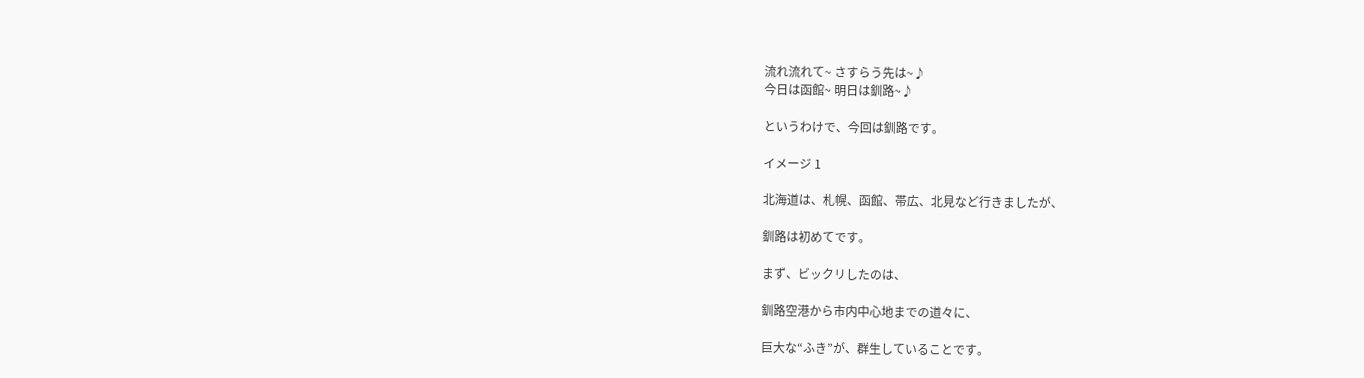流れ流れて~ さすらう先は~♪
今日は函館~ 明日は釧路~♪

というわけで、今回は釧路です。

イメージ 1

北海道は、札幌、函館、帯広、北見など行きましたが、

釧路は初めてです。

まず、ビックリしたのは、

釧路空港から市内中心地までの道々に、

巨大な“ふき”が、群生していることです。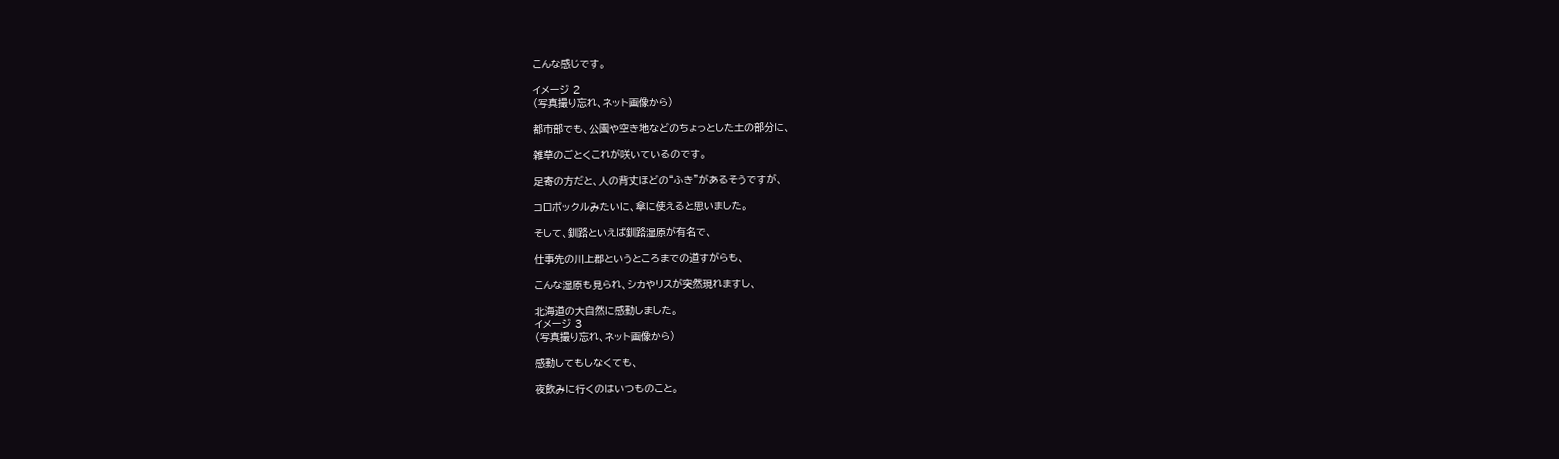こんな感じです。

イメージ 2
(写真撮り忘れ、ネット画像から)

都市部でも、公園や空き地などのちょっとした土の部分に、

雑草のごとくこれが咲いているのです。

足寄の方だと、人の背丈ほどの“ふき”があるそうですが、

コロボックルみたいに、傘に使えると思いました。

そして、釧路といえば釧路湿原が有名で、

仕事先の川上郡というところまでの道すがらも、

こんな湿原も見られ、シカやリスが突然現れますし、

北海道の大自然に感動しました。
イメージ 3
(写真撮り忘れ、ネット画像から)

感動してもしなくても、

夜飲みに行くのはいつものこと。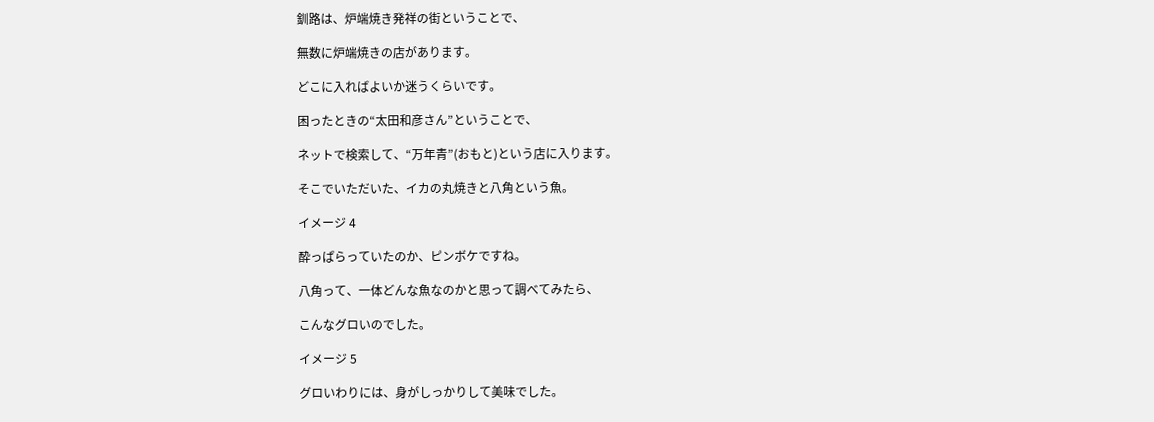釧路は、炉端焼き発祥の街ということで、

無数に炉端焼きの店があります。

どこに入ればよいか迷うくらいです。

困ったときの“太田和彦さん”ということで、

ネットで検索して、“万年青”(おもと)という店に入ります。

そこでいただいた、イカの丸焼きと八角という魚。

イメージ 4

酔っぱらっていたのか、ピンボケですね。

八角って、一体どんな魚なのかと思って調べてみたら、

こんなグロいのでした。

イメージ 5

グロいわりには、身がしっかりして美味でした。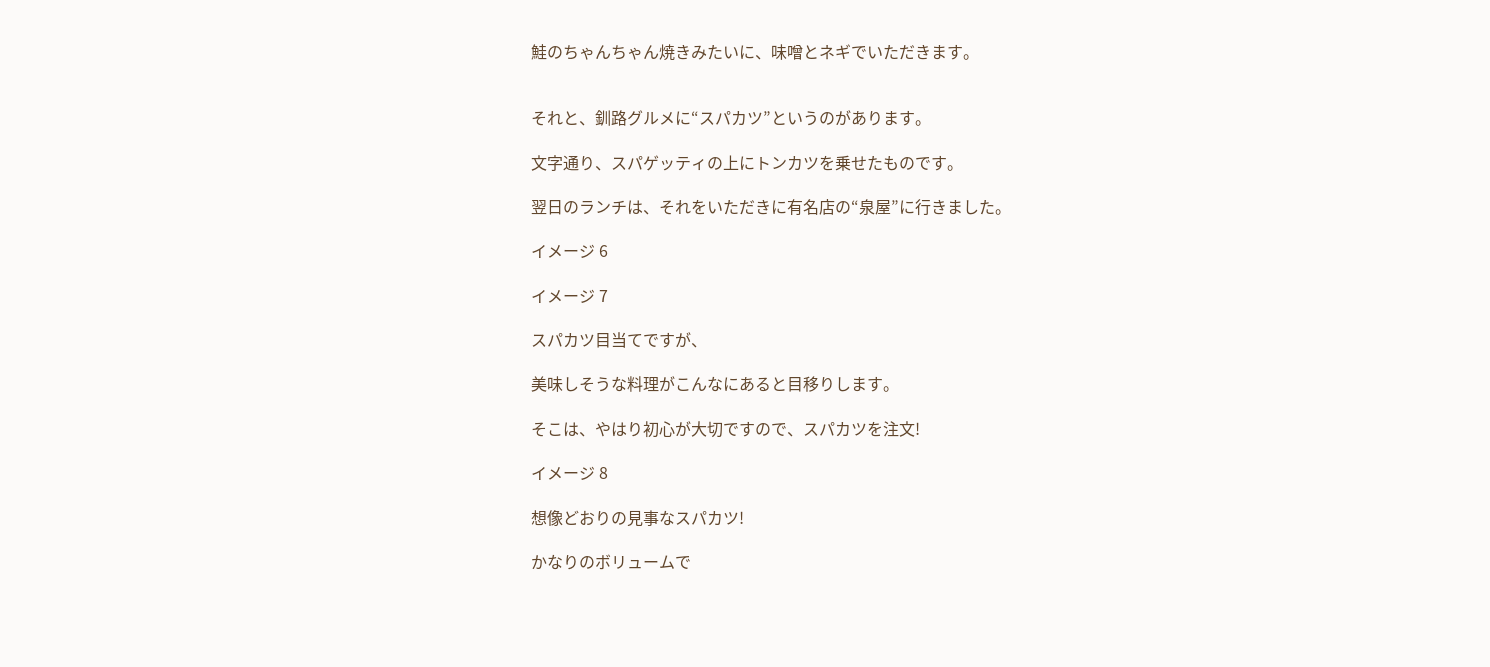鮭のちゃんちゃん焼きみたいに、味噌とネギでいただきます。


それと、釧路グルメに“スパカツ”というのがあります。

文字通り、スパゲッティの上にトンカツを乗せたものです。

翌日のランチは、それをいただきに有名店の“泉屋”に行きました。

イメージ 6

イメージ 7

スパカツ目当てですが、

美味しそうな料理がこんなにあると目移りします。

そこは、やはり初心が大切ですので、スパカツを注文!

イメージ 8

想像どおりの見事なスパカツ!

かなりのボリュームで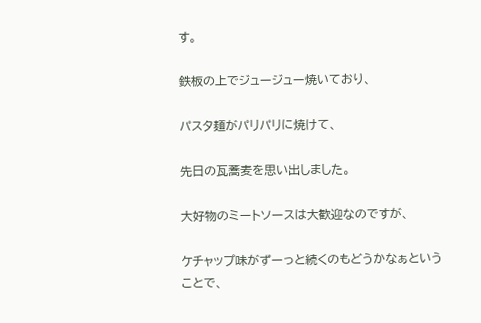す。

鉄板の上でジュージュー焼いており、

パスタ麺がパリパリに焼けて、

先日の瓦蕎麦を思い出しました。

大好物のミートソースは大歓迎なのですが、

ケチャップ味がずーっと続くのもどうかなぁということで、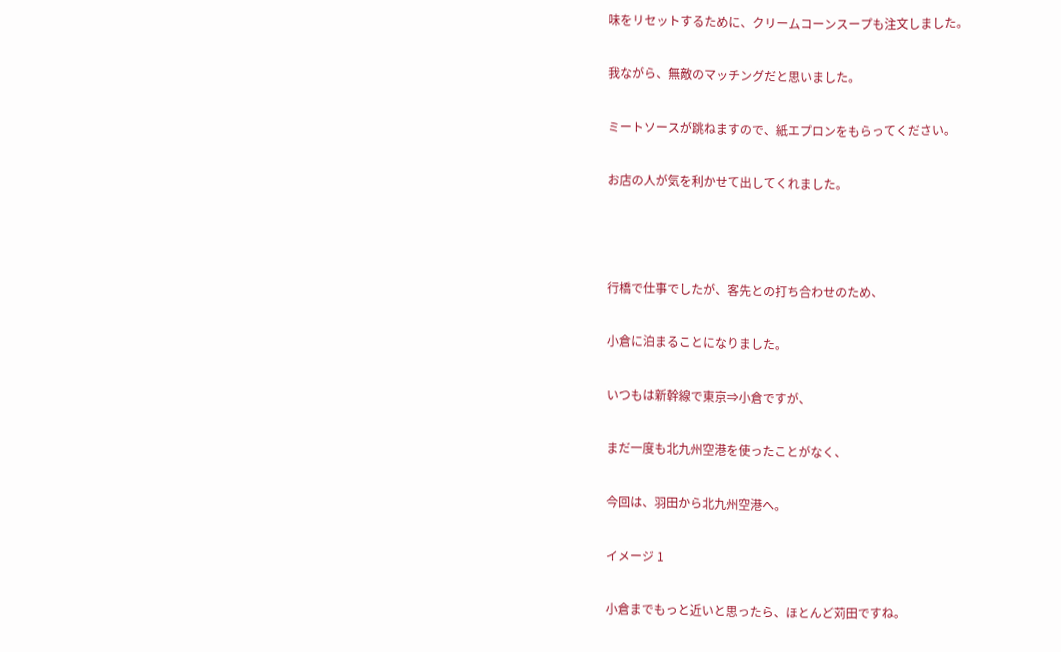味をリセットするために、クリームコーンスープも注文しました。

我ながら、無敵のマッチングだと思いました。

ミートソースが跳ねますので、紙エプロンをもらってください。

お店の人が気を利かせて出してくれました。



行橋で仕事でしたが、客先との打ち合わせのため、

小倉に泊まることになりました。

いつもは新幹線で東京⇒小倉ですが、

まだ一度も北九州空港を使ったことがなく、

今回は、羽田から北九州空港へ。

イメージ 1

小倉までもっと近いと思ったら、ほとんど苅田ですね。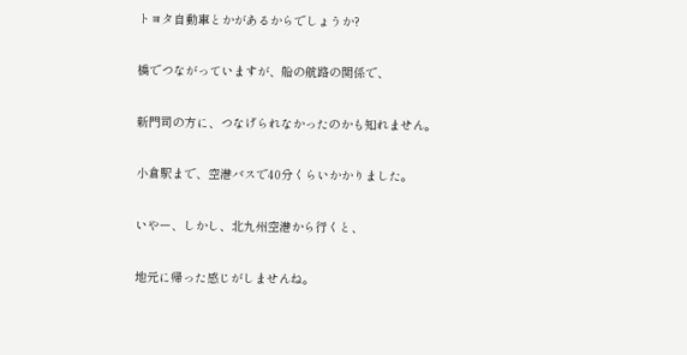トヨタ自動車とかがあるからでしょうか?

橋でつながっていますが、船の航路の関係で、

新門司の方に、つなげられなかったのかも知れません。

小倉駅まで、空港バスで40分くらいかかりました。

いやー、しかし、北九州空港から行くと、

地元に帰った感じがしませんね。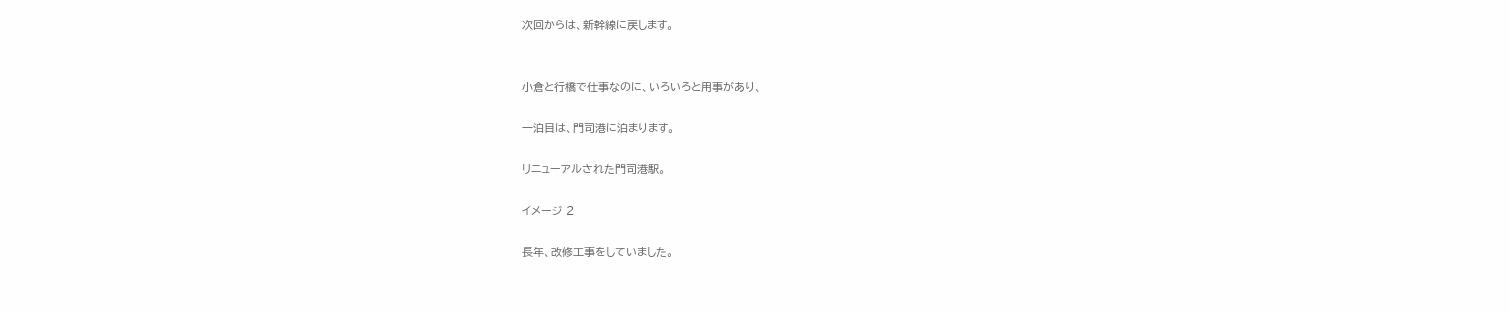次回からは、新幹線に戻します。


小倉と行橋で仕事なのに、いろいろと用事があり、

一泊目は、門司港に泊まります。

リニューアルされた門司港駅。

イメージ 2

長年、改修工事をしていました。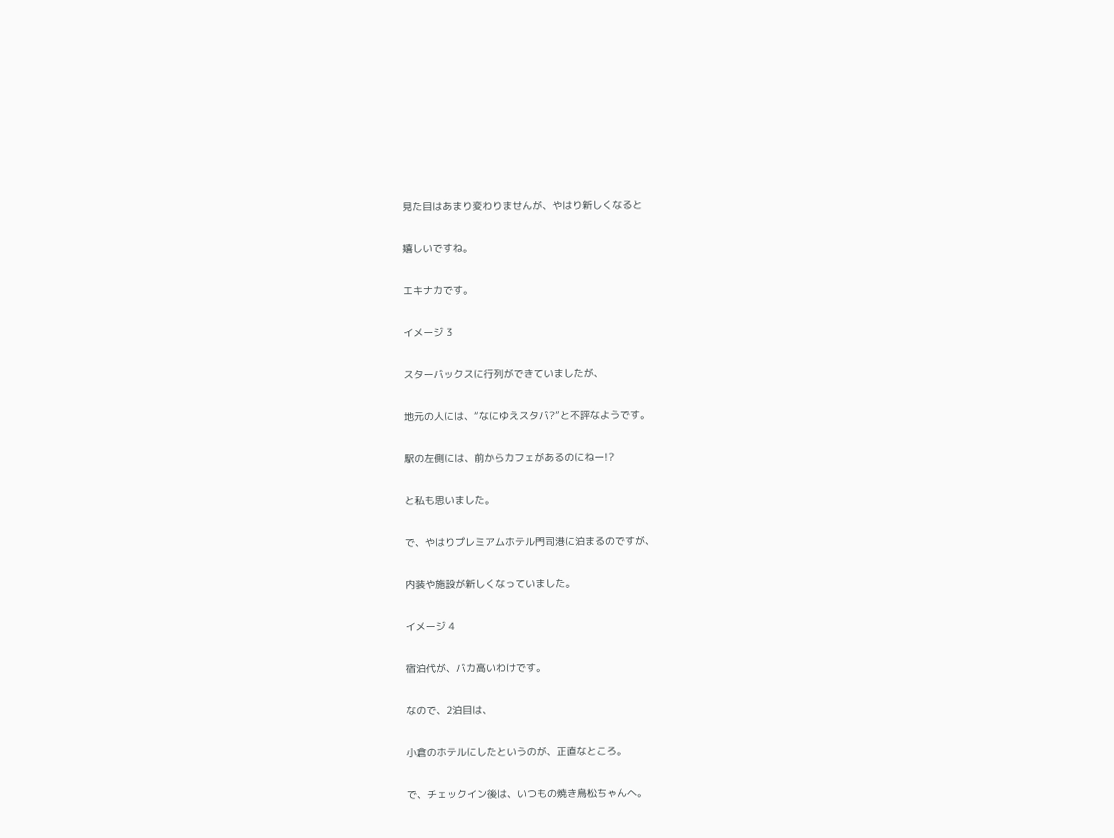見た目はあまり変わりませんが、やはり新しくなると

嬉しいですね。

エキナカです。

イメージ 3

スターバックスに行列ができていましたが、

地元の人には、“なにゆえスタバ?”と不評なようです。

駅の左側には、前からカフェがあるのにねー!?

と私も思いました。

で、やはりプレミアムホテル門司港に泊まるのですが、

内装や施設が新しくなっていました。

イメージ 4

宿泊代が、バカ高いわけです。

なので、2泊目は、

小倉のホテルにしたというのが、正直なところ。

で、チェックイン後は、いつもの焼き鳥松ちゃんへ。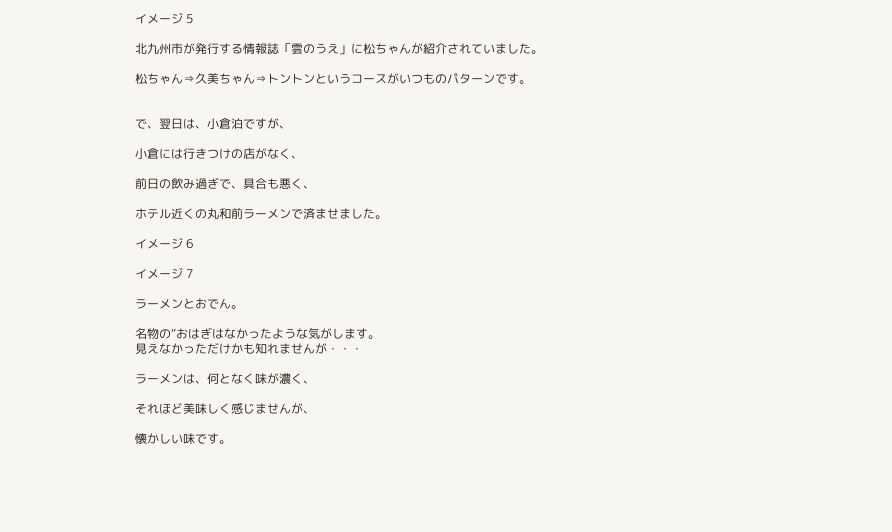イメージ 5

北九州市が発行する情報誌「雲のうえ」に松ちゃんが紹介されていました。

松ちゃん⇒久美ちゃん⇒トントンというコースがいつものパターンです。


で、翌日は、小倉泊ですが、

小倉には行きつけの店がなく、

前日の飲み過ぎで、具合も悪く、

ホテル近くの丸和前ラーメンで済ませました。

イメージ 6

イメージ 7

ラーメンとおでん。

名物の“おはぎはなかったような気がします。
見えなかっただけかも知れませんが・・・

ラーメンは、何となく味が濃く、

それほど美味しく感じませんが、

懐かしい味です。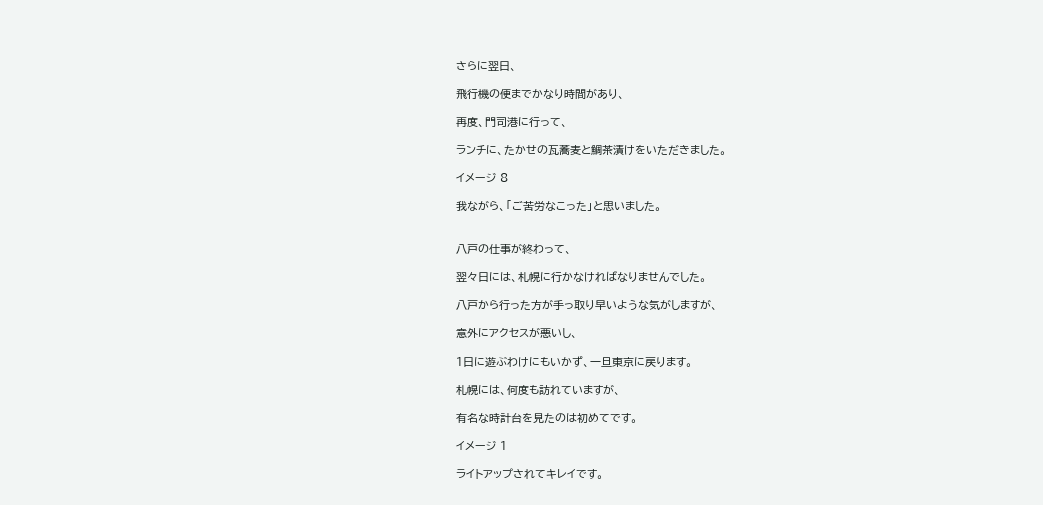さらに翌日、

飛行機の便までかなり時間があり、

再度、門司港に行って、

ランチに、たかせの瓦蕎麦と鯛茶漬けをいただきました。

イメージ 8

我ながら、「ご苦労なこった」と思いました。


八戸の仕事が終わって、

翌々日には、札幌に行かなければなりませんでした。

八戸から行った方が手っ取り早いような気がしますが、

意外にアクセスが悪いし、

1日に遊ぶわけにもいかず、一旦東京に戻ります。

札幌には、何度も訪れていますが、

有名な時計台を見たのは初めてです。

イメージ 1

ライトアップされてキレイです。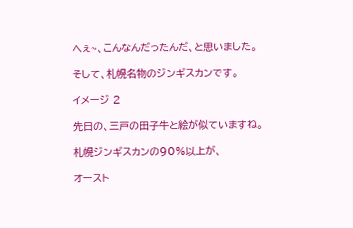へぇ~、こんなんだったんだ、と思いました。

そして、札幌名物のジンギスカンです。

イメージ 2

先日の、三戸の田子牛と絵が似ていますね。

札幌ジンギスカンの90%以上が、

オースト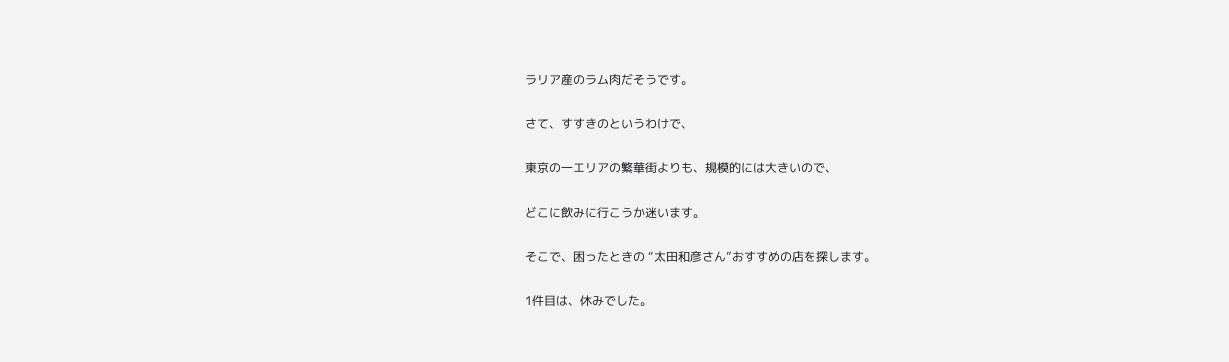ラリア産のラム肉だそうです。

さて、すすきのというわけで、

東京の一エリアの繁華街よりも、規模的には大きいので、

どこに飲みに行こうか迷います。

そこで、困ったときの “太田和彦さん”おすすめの店を探します。

1件目は、休みでした。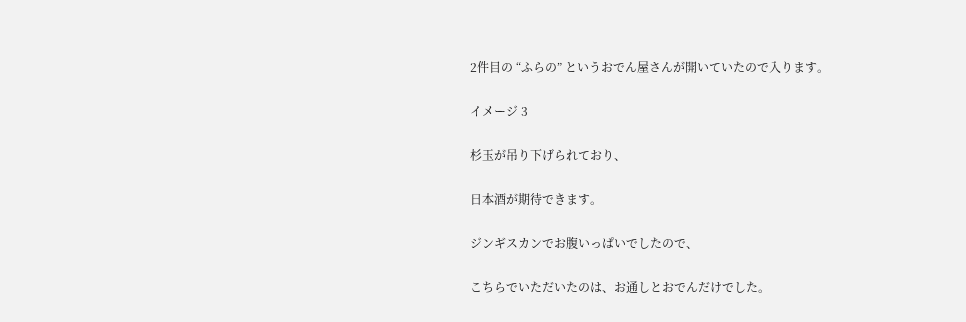2件目の “ふらの” というおでん屋さんが開いていたので入ります。

イメージ 3

杉玉が吊り下げられており、

日本酒が期待できます。

ジンギスカンでお腹いっぱいでしたので、

こちらでいただいたのは、お通しとおでんだけでした。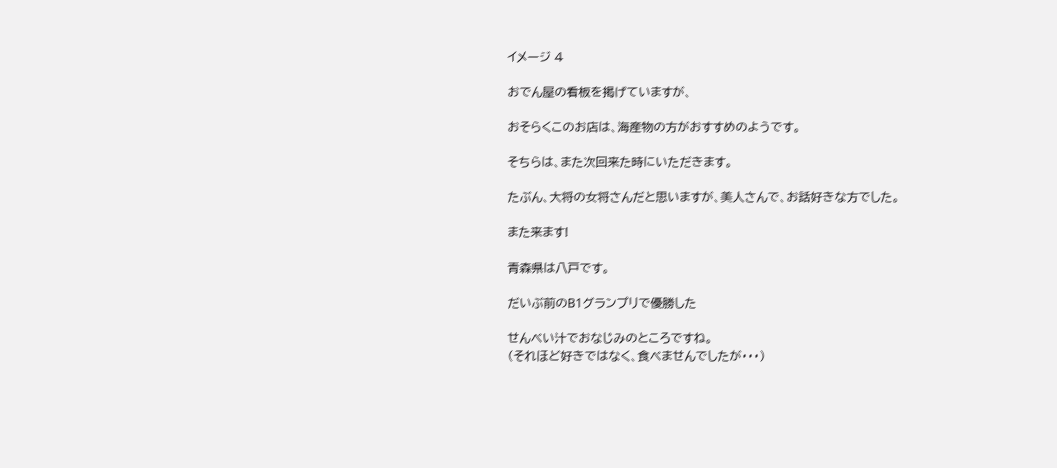イメージ 4

おでん屋の看板を掲げていますが、

おそらくこのお店は、海産物の方がおすすめのようです。

そちらは、また次回来た時にいただきます。

たぶん、大将の女将さんだと思いますが、美人さんで、お話好きな方でした。

また来ます!

青森県は八戸です。

だいぶ前のB1グランプリで優勝した

せんべい汁でおなじみのところですね。
(それほど好きではなく、食べませんでしたが・・・)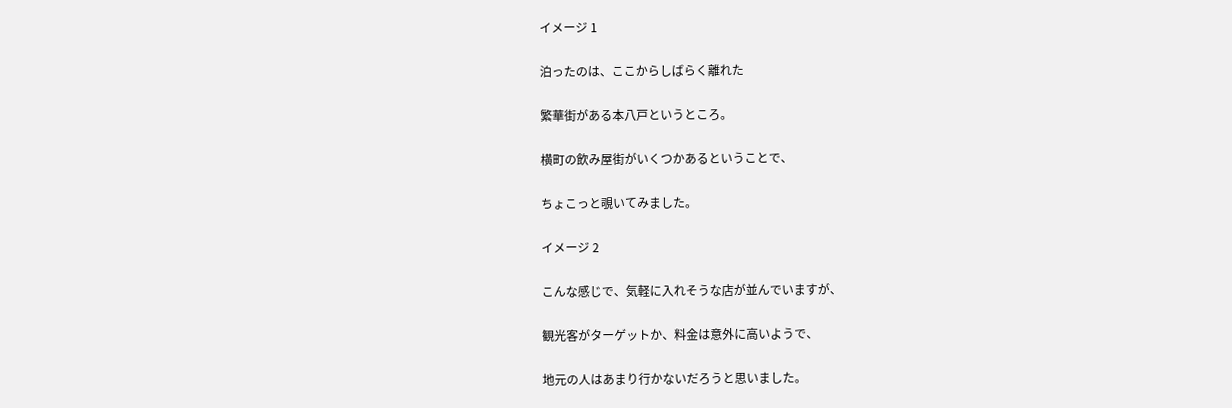イメージ 1

泊ったのは、ここからしばらく離れた

繁華街がある本八戸というところ。

横町の飲み屋街がいくつかあるということで、

ちょこっと覗いてみました。

イメージ 2

こんな感じで、気軽に入れそうな店が並んでいますが、

観光客がターゲットか、料金は意外に高いようで、

地元の人はあまり行かないだろうと思いました。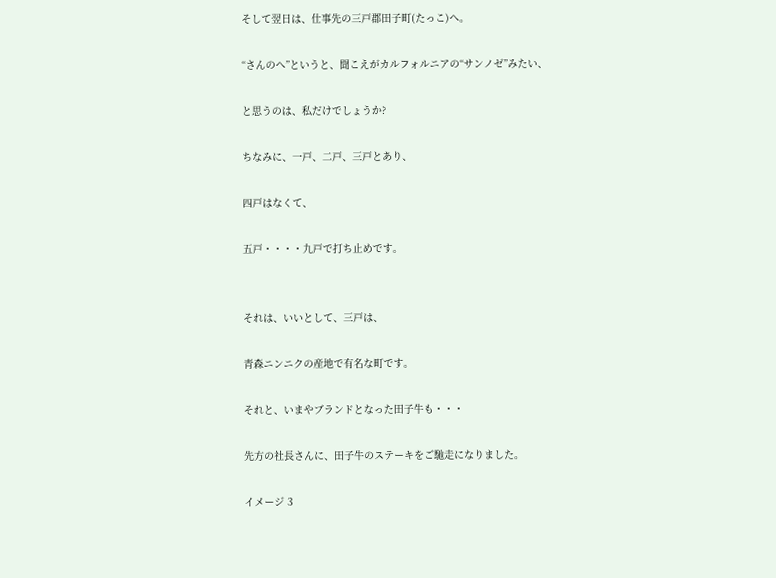そして翌日は、仕事先の三戸郡田子町(たっこ)へ。

“さんのへ”というと、聞こえがカルフォルニアの“サンノゼ”みたい、

と思うのは、私だけでしょうか?

ちなみに、一戸、二戸、三戸とあり、

四戸はなくて、

五戸・・・・九戸で打ち止めです。


それは、いいとして、三戸は、

青森ニンニクの産地で有名な町です。

それと、いまやブランドとなった田子牛も・・・

先方の社長さんに、田子牛のステーキをご馳走になりました。

イメージ 3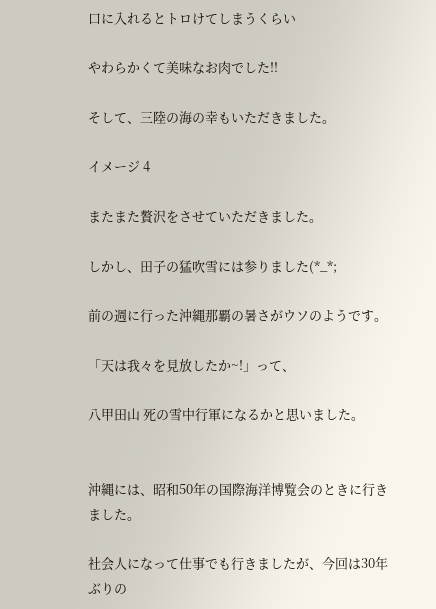口に入れるとトロけてしまうくらい

やわらかくて美味なお肉でした!!

そして、三陸の海の幸もいただきました。

イメージ 4

またまた贅沢をさせていただきました。

しかし、田子の猛吹雪には参りました(*_*;

前の週に行った沖縄那覇の暑さがウソのようです。

「天は我々を見放したか~!」って、

八甲田山 死の雪中行軍になるかと思いました。


沖縄には、昭和50年の国際海洋博覧会のときに行きました。

社会人になって仕事でも行きましたが、今回は30年ぶりの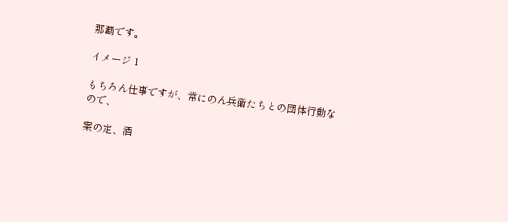那覇です。

イメージ 1

もちろん仕事ですが、常にのん兵衛たちとの団体行動なので、

案の定、酒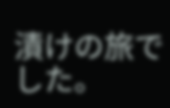漬けの旅でした。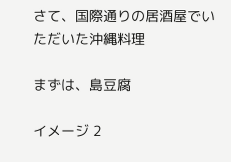さて、国際通りの居酒屋でいただいた沖縄料理

まずは、島豆腐

イメージ 2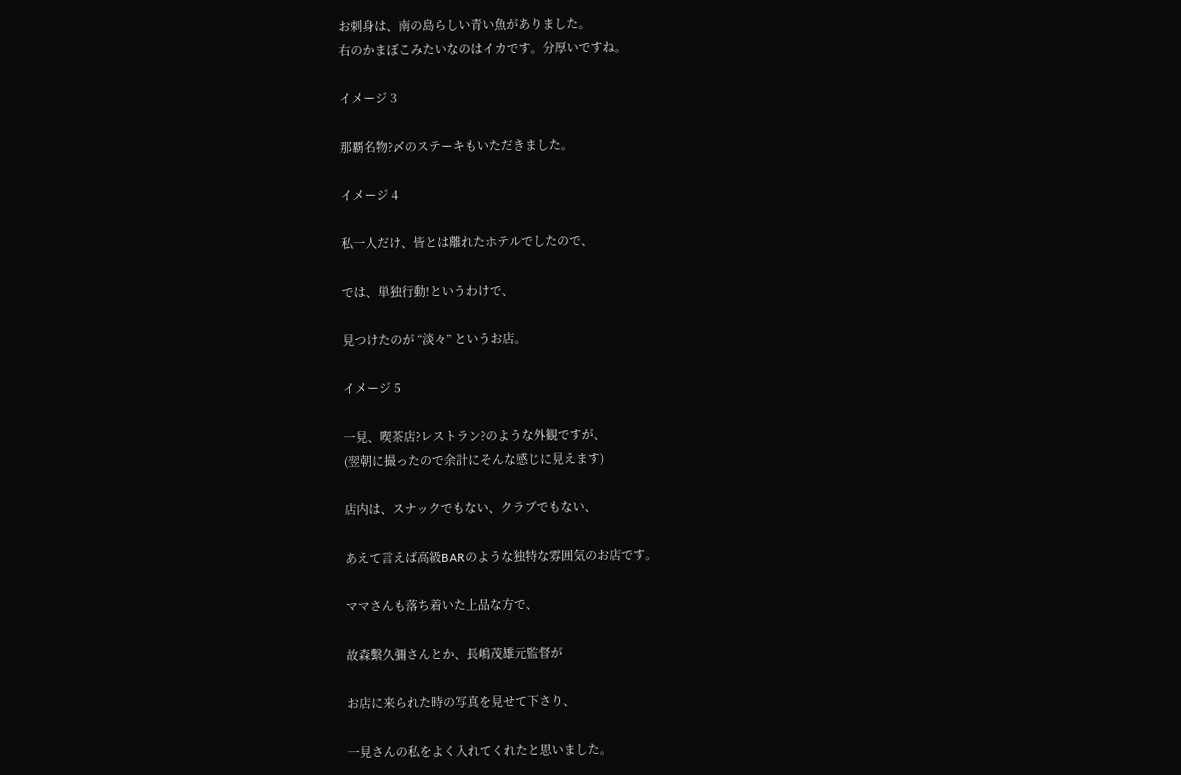お刺身は、南の島らしい青い魚がありました。
右のかまぼこみたいなのはイカです。分厚いですね。

イメージ 3

那覇名物?〆のステーキもいただきました。

イメージ 4

私一人だけ、皆とは離れたホテルでしたので、

では、単独行動!というわけで、

見つけたのが “淡々” というお店。

イメージ 5

一見、喫茶店?レストラン?のような外観ですが、
(翌朝に撮ったので余計にそんな感じに見えます)

店内は、スナックでもない、クラブでもない、

あえて言えば高級BARのような独特な雰囲気のお店です。

ママさんも落ち着いた上品な方で、

故森繫久彌さんとか、長嶋茂雄元監督が

お店に来られた時の写真を見せて下さり、

一見さんの私をよく入れてくれたと思いました。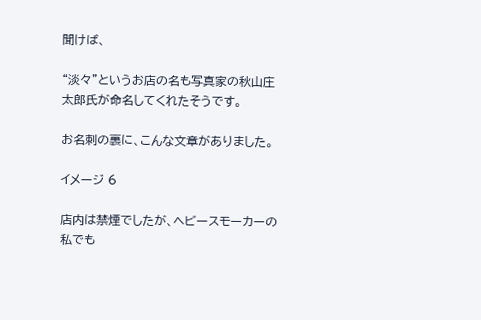聞けば、

“淡々”というお店の名も写真家の秋山庄太郎氏が命名してくれたそうです。

お名刺の裏に、こんな文章がありました。

イメージ 6

店内は禁煙でしたが、ヘビースモーカーの私でも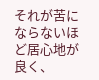それが苦にならないほど居心地が良く、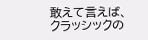敢えて言えば、クラッシックの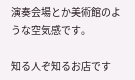演奏会場とか美術館のような空気感です。

知る人ぞ知るお店です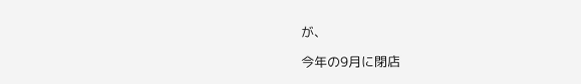が、

今年の9月に閉店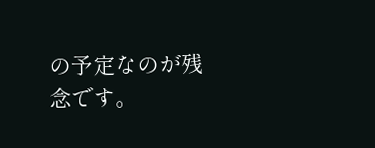の予定なのが残念です。